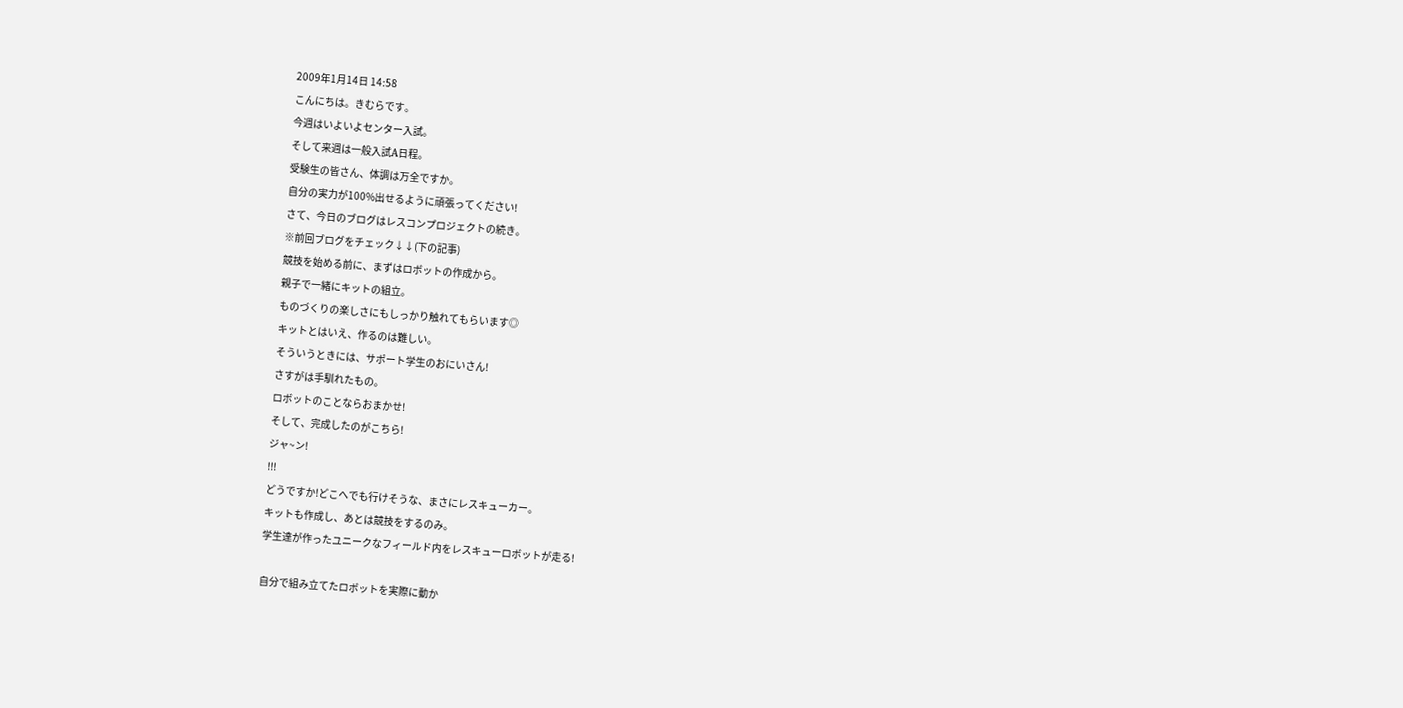2009年1月14日 14:58
こんにちは。きむらです。
今週はいよいよセンター入試。
そして来週は一般入試A日程。
受験生の皆さん、体調は万全ですか。
自分の実力が100%出せるように頑張ってください!
さて、今日のブログはレスコンプロジェクトの続き。
※前回ブログをチェック↓↓(下の記事)
競技を始める前に、まずはロボットの作成から。
親子で一緒にキットの組立。
ものづくりの楽しさにもしっかり触れてもらいます◎
キットとはいえ、作るのは難しい。
そういうときには、サポート学生のおにいさん!
さすがは手馴れたもの。
ロボットのことならおまかせ!
そして、完成したのがこちら!
ジャ~ン!
!!!
どうですか!どこへでも行けそうな、まさにレスキューカー。
キットも作成し、あとは競技をするのみ。
学生達が作ったユニークなフィールド内をレスキューロボットが走る!

自分で組み立てたロボットを実際に動か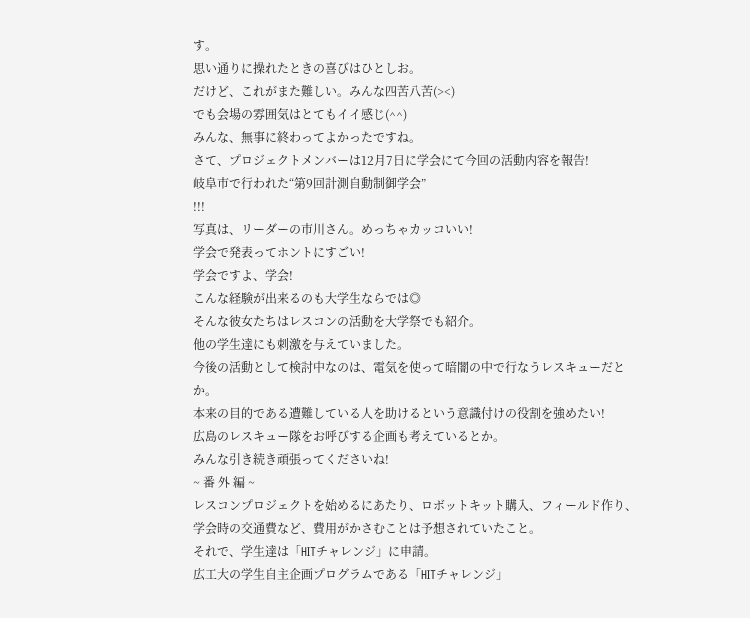す。
思い通りに操れたときの喜びはひとしお。
だけど、これがまた難しい。みんな四苦八苦(><)
でも会場の雰囲気はとてもイイ感じ(^^)
みんな、無事に終わってよかったですね。
さて、プロジェクトメンバーは12月7日に学会にて今回の活動内容を報告!
岐阜市で行われた“第9回計測自動制御学会”
!!!
写真は、リーダーの市川さん。めっちゃカッコいい!
学会で発表ってホントにすごい!
学会ですよ、学会!
こんな経験が出来るのも大学生ならでは◎
そんな彼女たちはレスコンの活動を大学祭でも紹介。
他の学生達にも刺激を与えていました。
今後の活動として検討中なのは、電気を使って暗闇の中で行なうレスキューだとか。
本来の目的である遭難している人を助けるという意識付けの役割を強めたい!
広島のレスキュー隊をお呼びする企画も考えているとか。
みんな引き続き頑張ってくださいね!
~ 番 外 編 ~
レスコンプロジェクトを始めるにあたり、ロボットキット購入、フィールド作り、
学会時の交通費など、費用がかさむことは予想されていたこと。
それで、学生達は「HITチャレンジ」に申請。
広工大の学生自主企画プログラムである「HITチャレンジ」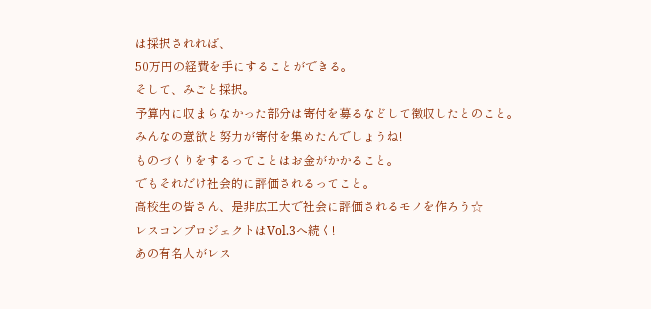は採択されれば、
50万円の経費を手にすることができる。
そして、みごと採択。
予算内に収まらなかった部分は寄付を募るなどして徴収したとのこと。
みんなの意欲と努力が寄付を集めたんでしょうね!
ものづくりをするってことはお金がかかること。
でもそれだけ社会的に評価されるってこと。
高校生の皆さん、是非広工大で社会に評価されるモノを作ろう☆
レスコンプロジェクトはVol.3へ続く!
あの有名人がレス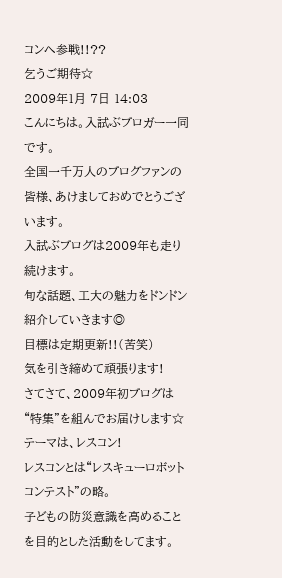コンへ参戦!!??
乞うご期待☆
2009年1月 7日 14:03
こんにちは。入試ぶブロガー一同です。
全国一千万人のブログファンの皆様、あけましておめでとうございます。
入試ぶブログは2009年も走り続けます。
旬な話題、工大の魅力をドンドン紹介していきます◎
目標は定期更新!!(苦笑)
気を引き締めて頑張ります!
さてさて、2009年初ブログは“特集”を組んでお届けします☆
テーマは、レスコン!
レスコンとは“レスキューロボットコンテスト”の略。
子どもの防災意識を高めることを目的とした活動をしてます。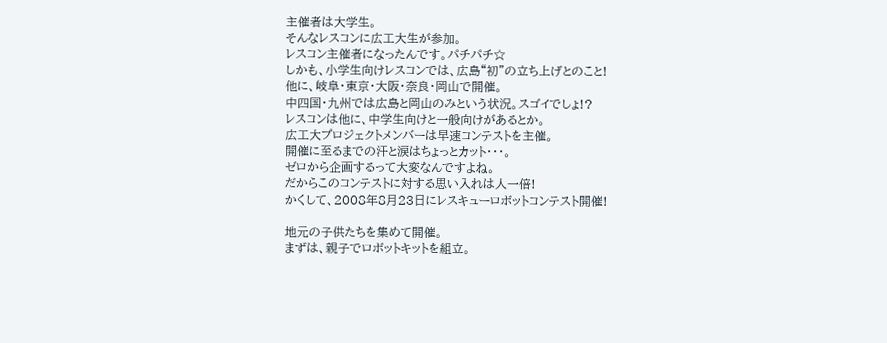主催者は大学生。
そんなレスコンに広工大生が参加。
レスコン主催者になったんです。パチパチ☆
しかも、小学生向けレスコンでは、広島“初”の立ち上げとのこと!
他に、岐阜・東京・大阪・奈良・岡山で開催。
中四国・九州では広島と岡山のみという状況。スゴイでしょ!?
レスコンは他に、中学生向けと一般向けがあるとか。
広工大プロジェクトメンバーは早速コンテストを主催。
開催に至るまでの汗と涙はちょっとカット・・・。
ゼロから企画するって大変なんですよね。
だからこのコンテストに対する思い入れは人一倍!
かくして、2008年8月23日にレスキューロボットコンテスト開催!

地元の子供たちを集めて開催。
まずは、親子でロボットキットを組立。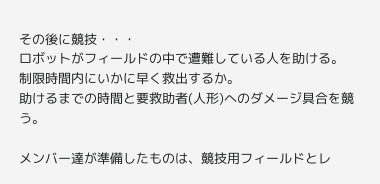その後に競技・・・
ロボットがフィールドの中で遭難している人を助ける。
制限時間内にいかに早く救出するか。
助けるまでの時間と要救助者(人形)へのダメージ具合を競う。

メンバー達が準備したものは、競技用フィールドとレ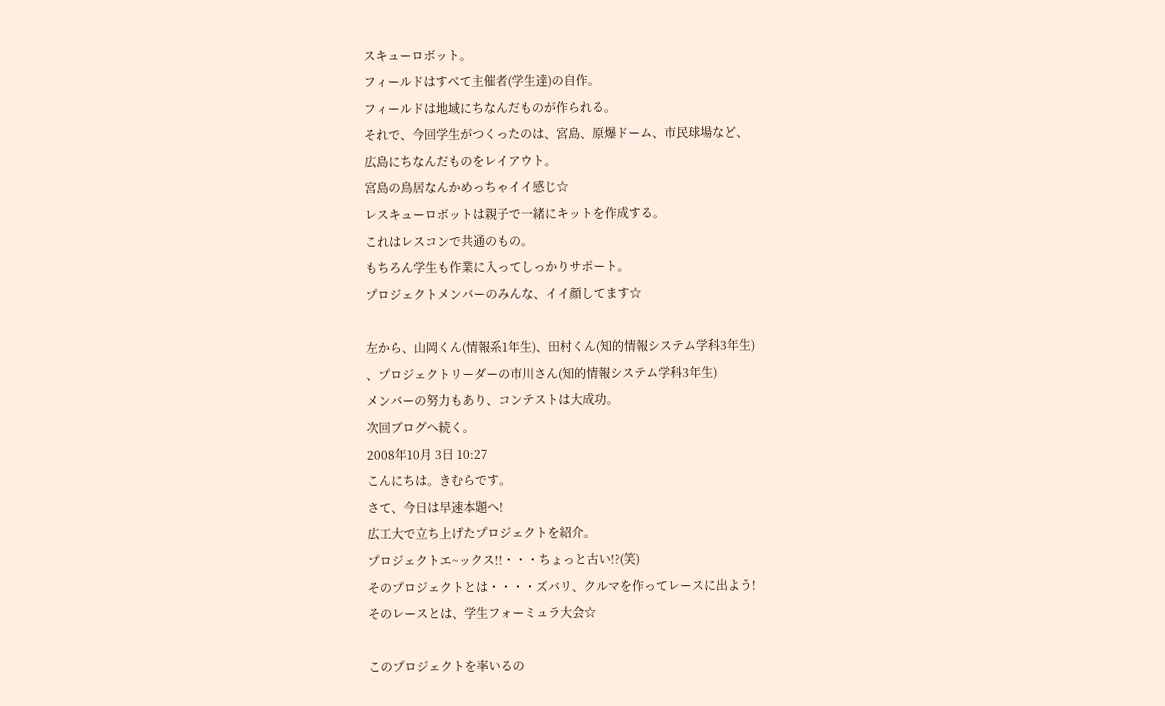スキューロボット。
フィールドはすべて主催者(学生達)の自作。
フィールドは地域にちなんだものが作られる。
それで、今回学生がつくったのは、宮島、原爆ドーム、市民球場など、
広島にちなんだものをレイアウト。
宮島の鳥居なんかめっちゃイイ感じ☆
レスキューロボットは親子で一緒にキットを作成する。
これはレスコンで共通のもの。
もちろん学生も作業に入ってしっかりサポート。
プロジェクトメンバーのみんな、イイ顔してます☆

左から、山岡くん(情報系1年生)、田村くん(知的情報システム学科3年生)
、プロジェクトリーダーの市川さん(知的情報システム学科3年生)
メンバーの努力もあり、コンテストは大成功。
次回ブログへ続く。
2008年10月 3日 10:27
こんにちは。きむらです。
さて、今日は早速本題へ!
広工大で立ち上げたプロジェクトを紹介。
プロジェクトエ~ックス!!・・・ちょっと古い!?(笑)
そのプロジェクトとは・・・・ズバリ、クルマを作ってレースに出よう!
そのレースとは、学生フォーミュラ大会☆

このプロジェクトを率いるの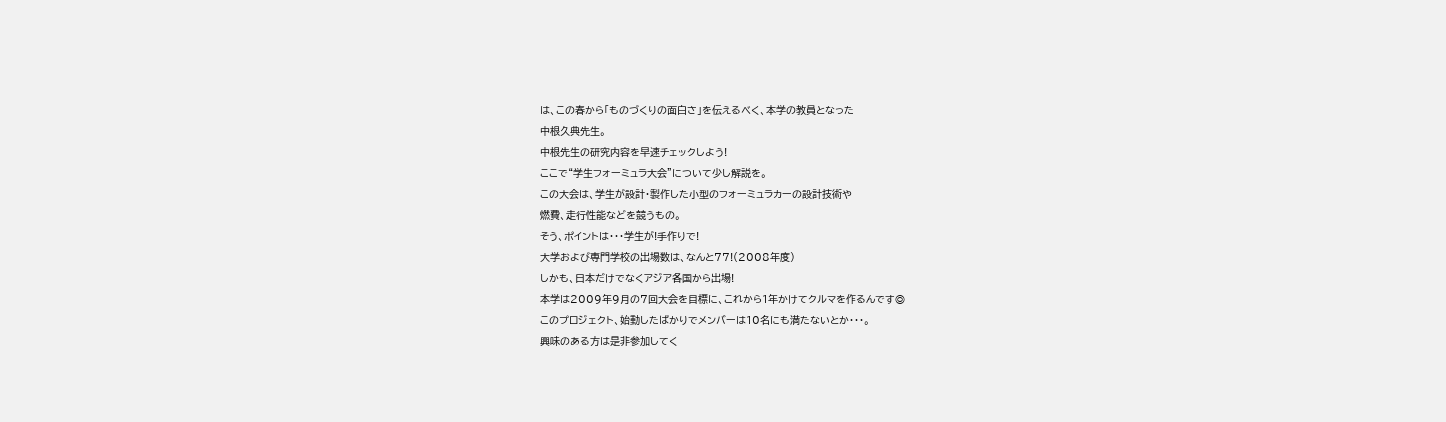は、この春から「ものづくりの面白さ」を伝えるべく、本学の教員となった
中根久典先生。
中根先生の研究内容を早速チェックしよう!
ここで“学生フォーミュラ大会”について少し解説を。
この大会は、学生が設計・製作した小型のフォーミュラカーの設計技術や
燃費、走行性能などを競うもの。
そう、ポイントは・・・学生が!手作りで!
大学および専門学校の出場数は、なんと77!(2008年度)
しかも、日本だけでなくアジア各国から出場!
本学は2009年9月の7回大会を目標に、これから1年かけてクルマを作るんです◎
このプロジェクト、始動したばかりでメンバーは10名にも満たないとか・・・。
興味のある方は是非参加してく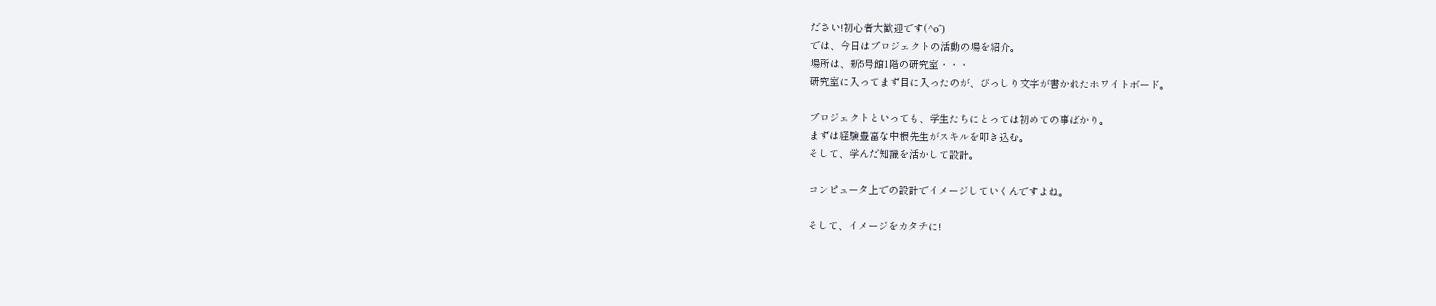ださい!初心者大歓迎です(^o^)
では、今日はプロジェクトの活動の場を紹介。
場所は、新5号館1階の研究室・・・
研究室に入ってまず目に入ったのが、びっしり文字が書かれたホワイトボード。

プロジェクトといっても、学生たちにとっては初めての事ばかり。
まずは経験豊富な中根先生がスキルを叩き込む。
そして、学んだ知識を活かして設計。

コンピュータ上での設計でイメージしていくんですよね。

そして、イメージをカタチに!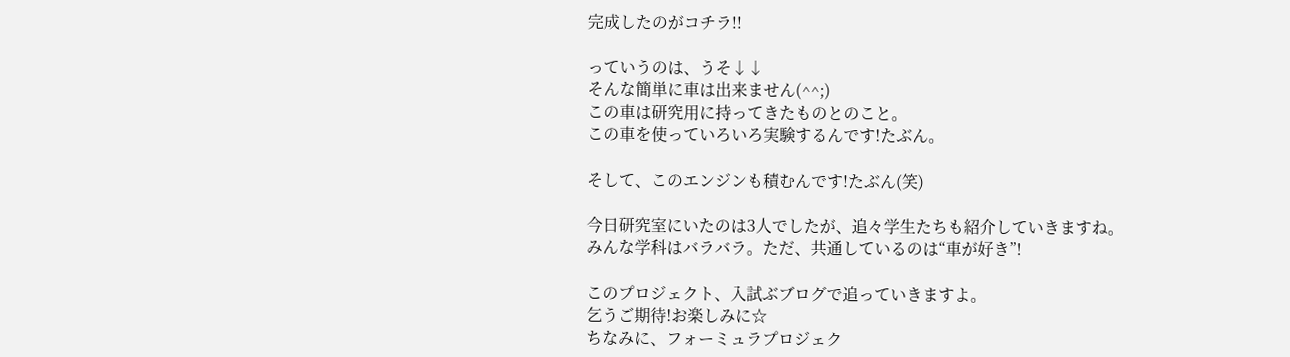完成したのがコチラ!!

っていうのは、うそ↓↓
そんな簡単に車は出来ません(^^;)
この車は研究用に持ってきたものとのこと。
この車を使っていろいろ実験するんです!たぶん。

そして、このエンジンも積むんです!たぶん(笑)

今日研究室にいたのは3人でしたが、追々学生たちも紹介していきますね。
みんな学科はバラバラ。ただ、共通しているのは“車が好き”!

このプロジェクト、入試ぶブログで追っていきますよ。
乞うご期待!お楽しみに☆
ちなみに、フォーミュラプロジェク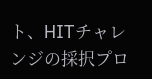ト、HITチャレンジの採択プロ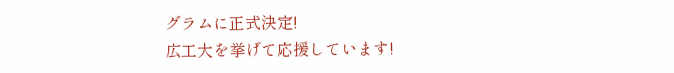グラムに正式決定!
広工大を挙げて応援しています!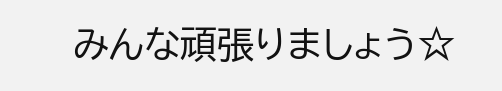みんな頑張りましょう☆